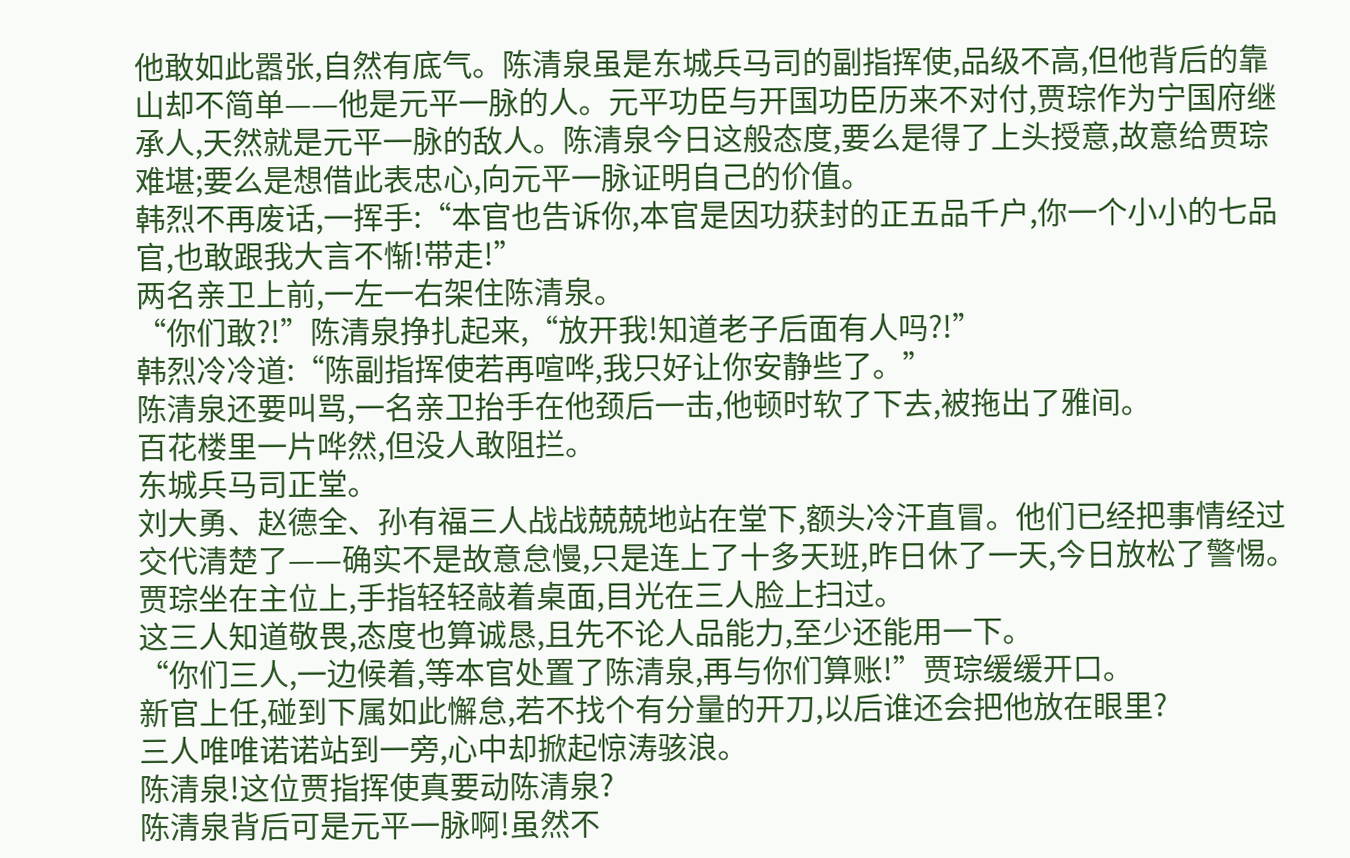他敢如此嚣张,自然有底气。陈清泉虽是东城兵马司的副指挥使,品级不高,但他背后的靠山却不简单——他是元平一脉的人。元平功臣与开国功臣历来不对付,贾琮作为宁国府继承人,天然就是元平一脉的敌人。陈清泉今日这般态度,要么是得了上头授意,故意给贾琮难堪;要么是想借此表忠心,向元平一脉证明自己的价值。
韩烈不再废话,一挥手:“本官也告诉你,本官是因功获封的正五品千户,你一个小小的七品官,也敢跟我大言不惭!带走!”
两名亲卫上前,一左一右架住陈清泉。
“你们敢?!”陈清泉挣扎起来,“放开我!知道老子后面有人吗?!”
韩烈冷冷道:“陈副指挥使若再喧哗,我只好让你安静些了。”
陈清泉还要叫骂,一名亲卫抬手在他颈后一击,他顿时软了下去,被拖出了雅间。
百花楼里一片哗然,但没人敢阻拦。
东城兵马司正堂。
刘大勇、赵德全、孙有福三人战战兢兢地站在堂下,额头冷汗直冒。他们已经把事情经过交代清楚了——确实不是故意怠慢,只是连上了十多天班,昨日休了一天,今日放松了警惕。
贾琮坐在主位上,手指轻轻敲着桌面,目光在三人脸上扫过。
这三人知道敬畏,态度也算诚恳,且先不论人品能力,至少还能用一下。
“你们三人,一边候着,等本官处置了陈清泉,再与你们算账!”贾琮缓缓开口。
新官上任,碰到下属如此懈怠,若不找个有分量的开刀,以后谁还会把他放在眼里?
三人唯唯诺诺站到一旁,心中却掀起惊涛骇浪。
陈清泉!这位贾指挥使真要动陈清泉?
陈清泉背后可是元平一脉啊!虽然不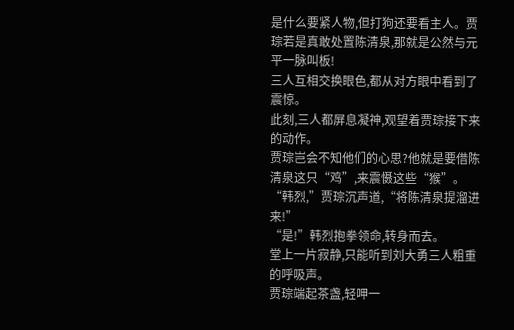是什么要紧人物,但打狗还要看主人。贾琮若是真敢处置陈清泉,那就是公然与元平一脉叫板!
三人互相交换眼色,都从对方眼中看到了震惊。
此刻,三人都屏息凝神,观望着贾琮接下来的动作。
贾琮岂会不知他们的心思?他就是要借陈清泉这只“鸡”,来震慑这些“猴”。
“韩烈,”贾琮沉声道,“将陈清泉提溜进来!”
“是!”韩烈抱拳领命,转身而去。
堂上一片寂静,只能听到刘大勇三人粗重的呼吸声。
贾琮端起茶盏,轻呷一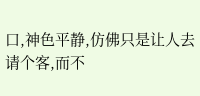口,神色平静,仿佛只是让人去请个客,而不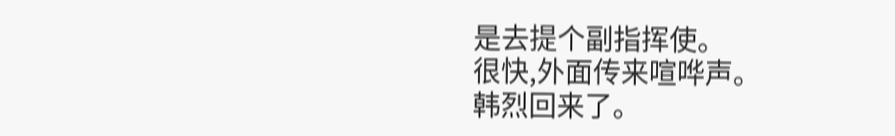是去提个副指挥使。
很快,外面传来喧哗声。
韩烈回来了。